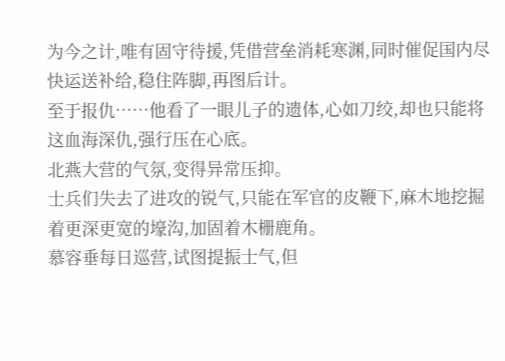为今之计,唯有固守待援,凭借营垒消耗寒渊,同时催促国内尽快运送补给,稳住阵脚,再图后计。
至于报仇……他看了一眼儿子的遗体,心如刀绞,却也只能将这血海深仇,强行压在心底。
北燕大营的气氛,变得异常压抑。
士兵们失去了进攻的锐气,只能在军官的皮鞭下,麻木地挖掘着更深更宽的壕沟,加固着木栅鹿角。
慕容垂每日巡营,试图提振士气,但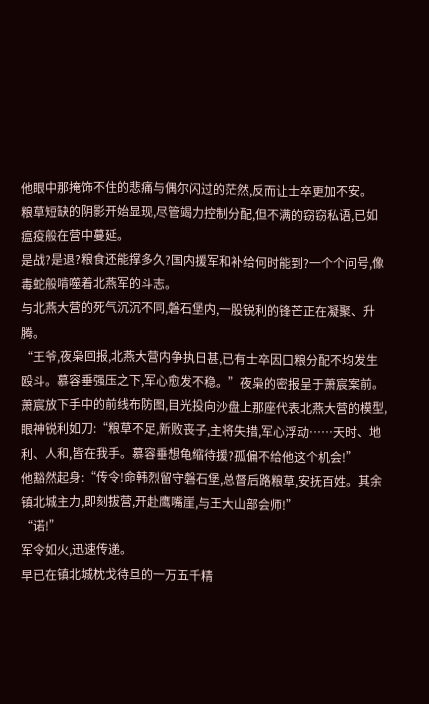他眼中那掩饰不住的悲痛与偶尔闪过的茫然,反而让士卒更加不安。
粮草短缺的阴影开始显现,尽管竭力控制分配,但不满的窃窃私语,已如瘟疫般在营中蔓延。
是战?是退?粮食还能撑多久?国内援军和补给何时能到?一个个问号,像毒蛇般啃噬着北燕军的斗志。
与北燕大营的死气沉沉不同,磐石堡内,一股锐利的锋芒正在凝聚、升腾。
“王爷,夜枭回报,北燕大营内争执日甚,已有士卒因口粮分配不均发生殴斗。慕容垂强压之下,军心愈发不稳。”夜枭的密报呈于萧宸案前。
萧宸放下手中的前线布防图,目光投向沙盘上那座代表北燕大营的模型,眼神锐利如刀:“粮草不足,新败丧子,主将失措,军心浮动……天时、地利、人和,皆在我手。慕容垂想龟缩待援?孤偏不给他这个机会!”
他豁然起身:“传令!命韩烈留守磐石堡,总督后路粮草,安抚百姓。其余镇北城主力,即刻拔营,开赴鹰嘴崖,与王大山部会师!”
“诺!”
军令如火,迅速传递。
早已在镇北城枕戈待旦的一万五千精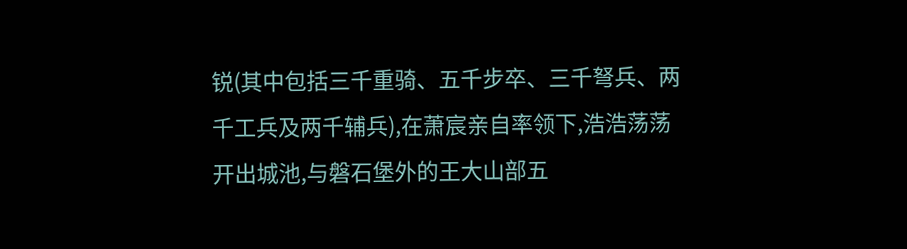锐(其中包括三千重骑、五千步卒、三千弩兵、两千工兵及两千辅兵),在萧宸亲自率领下,浩浩荡荡开出城池,与磐石堡外的王大山部五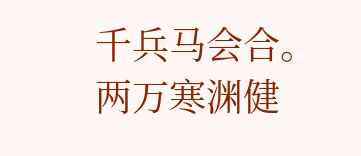千兵马会合。
两万寒渊健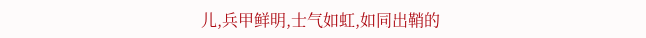儿,兵甲鲜明,士气如虹,如同出鞘的